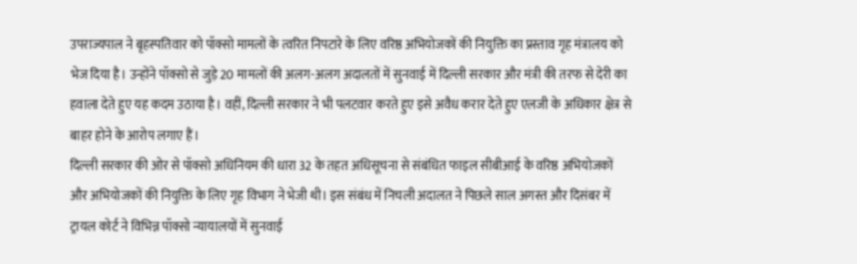उपराज्यपाल ने बृहस्पतिवार को पॉक्सो मामलों के त्वरित निपटारे के लिए वरिष्ठ अभियोजकों की नियुक्ति का प्रस्ताव गृह मंत्रालय को भेज दिया है। उन्होंने पॉक्सो से जुड़े 20 मामलों की अलग-अलग अदालतों में सुनवाई में दिल्ली सरकार और मंत्री की तरफ से देरी का हवाला देते हुए यह कदम उठाया है। वहीं, दिल्ली सरकार ने भी पलटवार करते हुए इसे अवैध करार देते हुए एलजी के अधिकार क्षेत्र से बाहर होने के आरोप लगाए हैं।
दिल्ली सरकार की ओर से पॉक्सो अधिनियम की धारा 32 के तहत अधिसूचना से संबंधित फाइल सीबीआई के वरिष्ठ अभियोजकों और अभियोजकों की नियुक्ति के लिए गृह विभाग ने भेजी थी। इस संबंध में निचली अदालत ने पिछले साल अगस्त और दिसंबर में ट्रायल कोर्ट ने विभिन्न पॉक्सो न्यायालयों में सुनवाई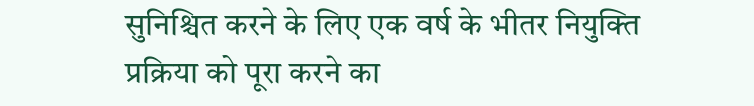सुनिश्चित करने के लिए एक वर्ष के भीतर नियुक्ति प्रक्रिया को पूरा करने का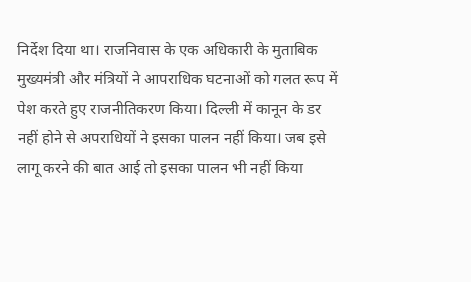निर्देश दिया था। राजनिवास के एक अधिकारी के मुताबिक मुख्यमंत्री और मंत्रियों ने आपराधिक घटनाओं को गलत रूप में पेश करते हुए राजनीतिकरण किया। दिल्ली में कानून के डर नहीं होने से अपराधियों ने इसका पालन नहीं किया। जब इसे लागू करने की बात आई तो इसका पालन भी नहीं किया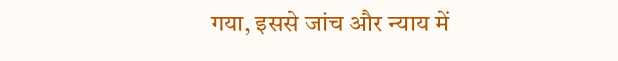गया, इससे जांच और न्याय में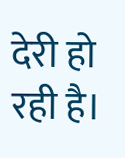देरी हो रही है।